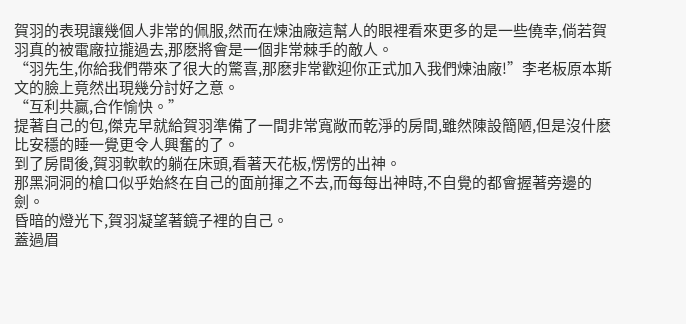賀羽的表現讓幾個人非常的佩服,然而在煉油廠這幫人的眼裡看來更多的是一些僥幸,倘若賀羽真的被電廠拉攏過去,那麽將會是一個非常棘手的敵人。
“羽先生,你給我們帶來了很大的驚喜,那麽非常歡迎你正式加入我們煉油廠!”李老板原本斯文的臉上竟然出現幾分討好之意。
“互利共贏,合作愉快。”
提著自己的包,傑克早就給賀羽準備了一間非常寬敞而乾淨的房間,雖然陳設簡陋,但是沒什麽比安穩的睡一覺更令人興奮的了。
到了房間後,賀羽軟軟的躺在床頭,看著天花板,愣愣的出神。
那黑洞洞的槍口似乎始終在自己的面前揮之不去,而每每出神時,不自覺的都會握著旁邊的劍。
昏暗的燈光下,賀羽凝望著鏡子裡的自己。
蓋過眉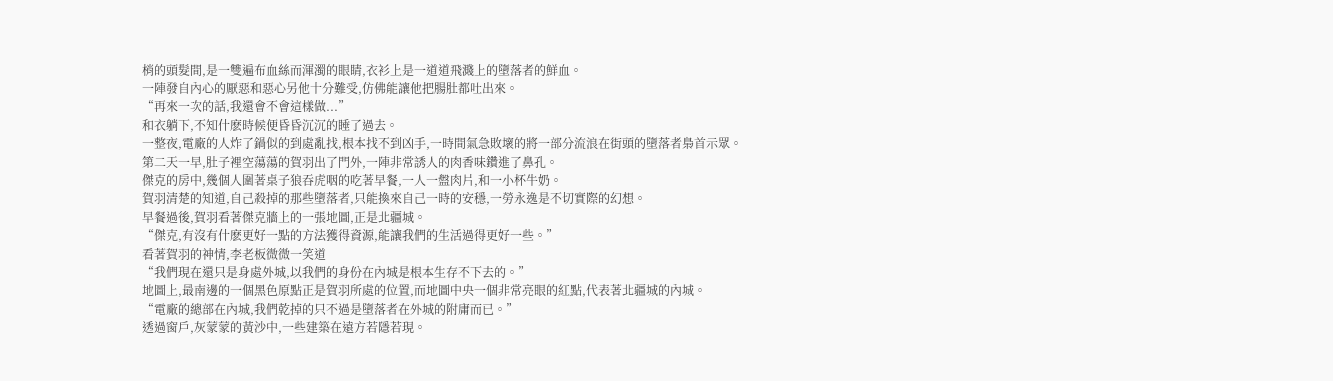梢的頭髮間,是一雙遍布血絲而渾濁的眼睛,衣衫上是一道道飛濺上的墮落者的鮮血。
一陣發自內心的厭惡和惡心另他十分難受,仿佛能讓他把腸肚都吐出來。
“再來一次的話,我還會不會這樣做...”
和衣躺下,不知什麽時候便昏昏沉沉的睡了過去。
一整夜,電廠的人炸了鍋似的到處亂找,根本找不到凶手,一時間氣急敗壞的將一部分流浪在街頭的墮落者梟首示眾。
第二天一早,肚子裡空蕩蕩的賀羽出了門外,一陣非常誘人的肉香味鑽進了鼻孔。
傑克的房中,幾個人圍著桌子狼吞虎咽的吃著早餐,一人一盤肉片,和一小杯牛奶。
賀羽清楚的知道,自己殺掉的那些墮落者,只能換來自己一時的安穩,一勞永逸是不切實際的幻想。
早餐過後,賀羽看著傑克牆上的一張地圖,正是北疆城。
“傑克,有沒有什麽更好一點的方法獲得資源,能讓我們的生活過得更好一些。”
看著賀羽的神情,李老板微微一笑道
“我們現在還只是身處外城,以我們的身份在內城是根本生存不下去的。”
地圖上,最南邊的一個黑色原點正是賀羽所處的位置,而地圖中央一個非常亮眼的紅點,代表著北疆城的內城。
“電廠的總部在內城,我們乾掉的只不過是墮落者在外城的附庸而已。”
透過窗戶,灰蒙蒙的黃沙中,一些建築在遠方若隱若現。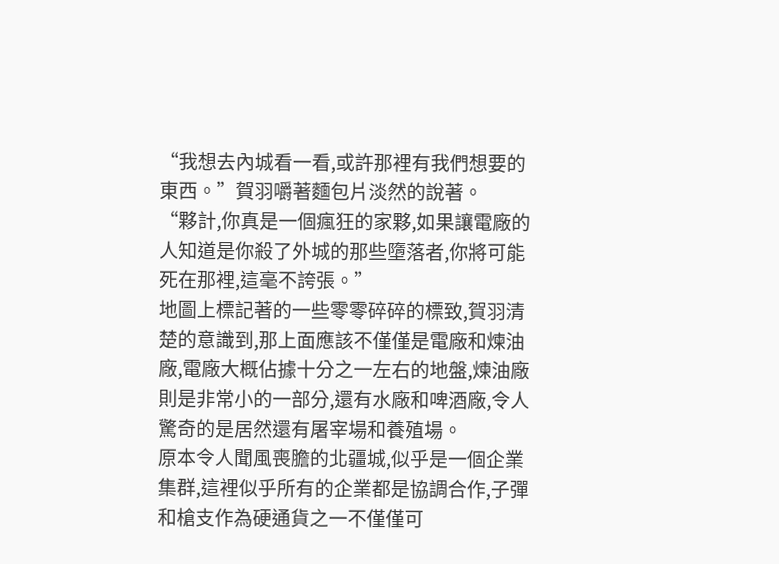“我想去內城看一看,或許那裡有我們想要的東西。”賀羽嚼著麵包片淡然的說著。
“夥計,你真是一個瘋狂的家夥,如果讓電廠的人知道是你殺了外城的那些墮落者,你將可能死在那裡,這毫不誇張。”
地圖上標記著的一些零零碎碎的標致,賀羽清楚的意識到,那上面應該不僅僅是電廠和煉油廠,電廠大概佔據十分之一左右的地盤,煉油廠則是非常小的一部分,還有水廠和啤酒廠,令人驚奇的是居然還有屠宰場和養殖場。
原本令人聞風喪膽的北疆城,似乎是一個企業集群,這裡似乎所有的企業都是協調合作,子彈和槍支作為硬通貨之一不僅僅可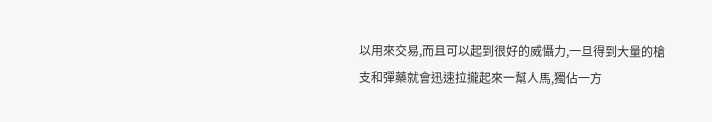以用來交易,而且可以起到很好的威懾力,一旦得到大量的槍支和彈藥就會迅速拉攏起來一幫人馬,獨佔一方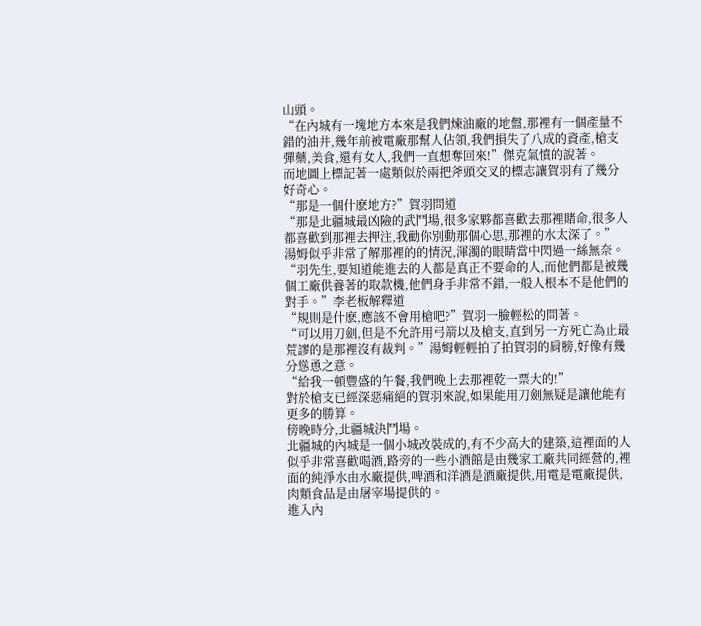山頭。
“在內城有一塊地方本來是我們煉油廠的地盤,那裡有一個產量不錯的油井,幾年前被電廠那幫人佔領,我們損失了八成的資產,槍支彈藥,美食,還有女人,我們一直想奪回來!”傑克氣憤的說著。
而地圖上標記著一處類似於兩把斧頭交叉的標志讓賀羽有了幾分好奇心。
“那是一個什麽地方?”賀羽問道
“那是北疆城最凶險的武鬥場,很多家夥都喜歡去那裡賭命,很多人都喜歡到那裡去押注,我勸你別動那個心思,那裡的水太深了。”
湯姆似乎非常了解那裡的的情況,渾濁的眼睛當中閃過一絲無奈。
“羽先生,要知道能進去的人都是真正不要命的人,而他們都是被幾個工廠供養著的取款機,他們身手非常不錯,一般人根本不是他們的對手。”李老板解釋道
“規則是什麽,應該不會用槍吧?”賀羽一臉輕松的問著。
“可以用刀劍,但是不允許用弓箭以及槍支,直到另一方死亡為止最荒謬的是那裡沒有裁判。”湯姆輕輕拍了拍賀羽的肩膀,好像有幾分慫恿之意。
“給我一頓豐盛的午餐,我們晚上去那裡乾一票大的!”
對於槍支已經深惡痛絕的賀羽來說,如果能用刀劍無疑是讓他能有更多的勝算。
傍晚時分,北疆城決鬥場。
北疆城的內城是一個小城改裝成的,有不少高大的建築,這裡面的人似乎非常喜歡喝酒,路旁的一些小酒館是由幾家工廠共同經營的,裡面的純淨水由水廠提供,啤酒和洋酒是酒廠提供,用電是電廠提供,肉類食品是由屠宰場提供的。
進入內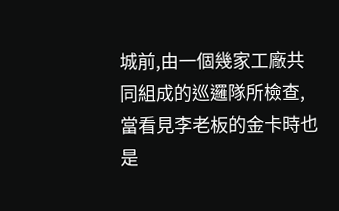城前,由一個幾家工廠共同組成的巡邏隊所檢查,當看見李老板的金卡時也是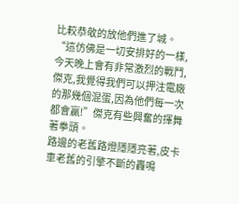比較恭敬的放他們進了城。
“這仿佛是一切安排好的一樣,今天晚上會有非常激烈的戰鬥,傑克,我覺得我們可以押注電廠的那幾個混蛋,因為他們每一次都會贏!”傑克有些興奮的揮舞著拳頭。
路邊的老舊路燈隱隱亮著,皮卡車老舊的引擎不斷的轟鳴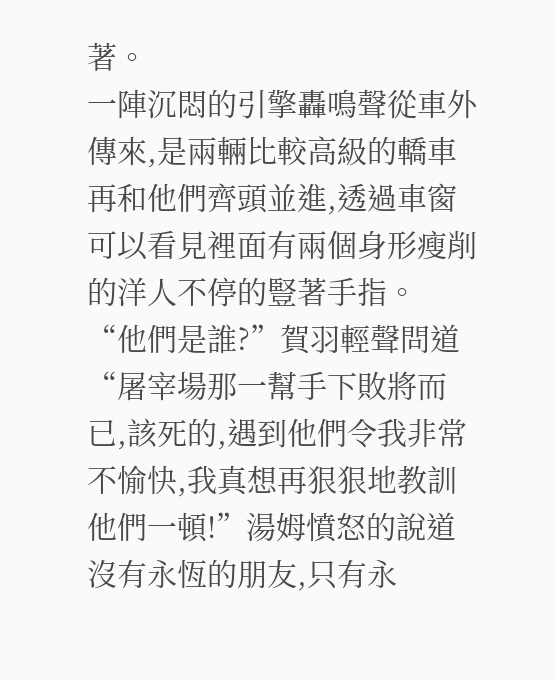著。
一陣沉悶的引擎轟鳴聲從車外傳來,是兩輛比較高級的轎車再和他們齊頭並進,透過車窗可以看見裡面有兩個身形瘦削的洋人不停的豎著手指。
“他們是誰?”賀羽輕聲問道
“屠宰場那一幫手下敗將而已,該死的,遇到他們令我非常不愉快,我真想再狠狠地教訓他們一頓!”湯姆憤怒的說道
沒有永恆的朋友,只有永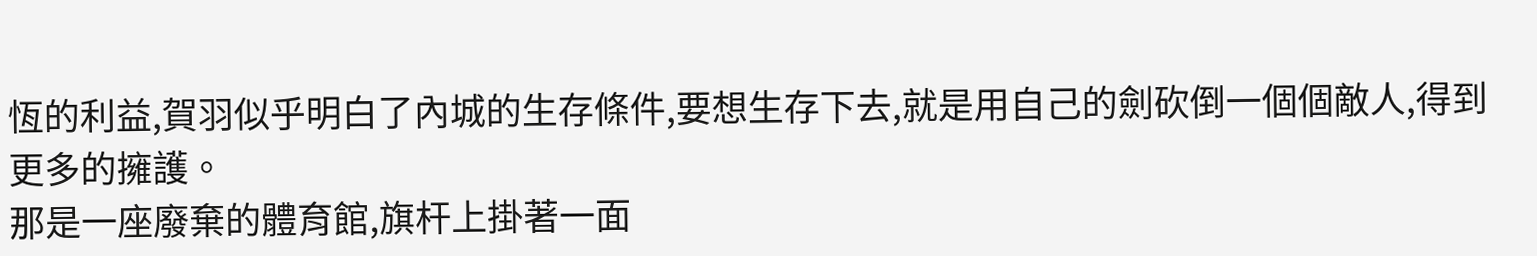恆的利益,賀羽似乎明白了內城的生存條件,要想生存下去,就是用自己的劍砍倒一個個敵人,得到更多的擁護。
那是一座廢棄的體育館,旗杆上掛著一面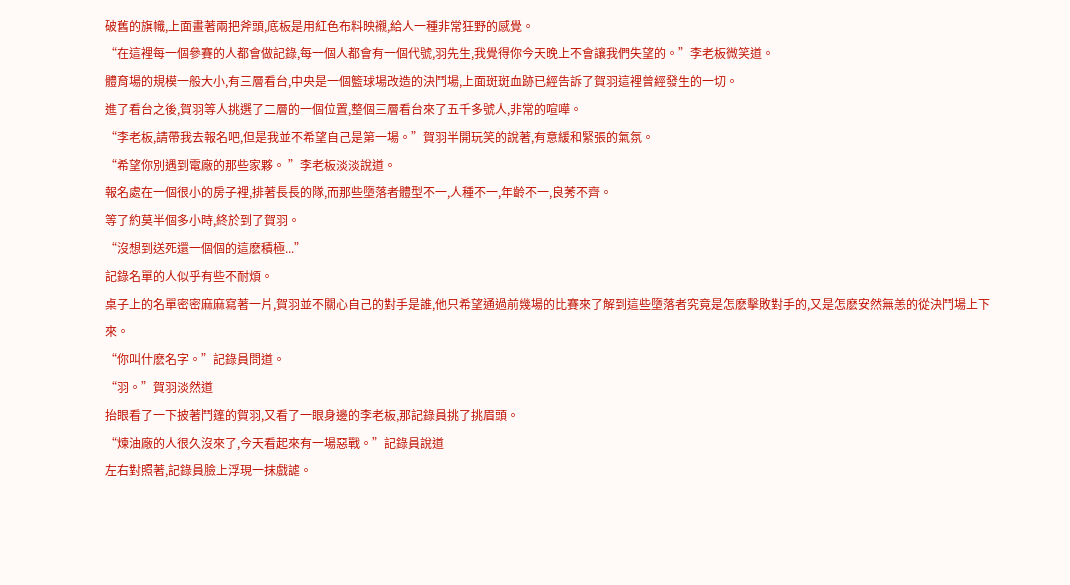破舊的旗幟,上面畫著兩把斧頭,底板是用紅色布料映襯,給人一種非常狂野的感覺。
“在這裡每一個參賽的人都會做記錄,每一個人都會有一個代號,羽先生,我覺得你今天晚上不會讓我們失望的。”李老板微笑道。
體育場的規模一般大小,有三層看台,中央是一個籃球場改造的決鬥場,上面斑斑血跡已經告訴了賀羽這裡曾經發生的一切。
進了看台之後,賀羽等人挑選了二層的一個位置,整個三層看台來了五千多號人,非常的喧嘩。
“李老板,請帶我去報名吧,但是我並不希望自己是第一場。”賀羽半開玩笑的說著,有意緩和緊張的氣氛。
“希望你別遇到電廠的那些家夥。 ”李老板淡淡說道。
報名處在一個很小的房子裡,排著長長的隊,而那些墮落者體型不一,人種不一,年齡不一,良莠不齊。
等了約莫半個多小時,終於到了賀羽。
“沒想到送死還一個個的這麽積極...”
記錄名單的人似乎有些不耐煩。
桌子上的名單密密麻麻寫著一片,賀羽並不關心自己的對手是誰,他只希望通過前幾場的比賽來了解到這些墮落者究竟是怎麽擊敗對手的,又是怎麽安然無恙的從決鬥場上下來。
“你叫什麽名字。”記錄員問道。
“羽。”賀羽淡然道
抬眼看了一下披著鬥篷的賀羽,又看了一眼身邊的李老板,那記錄員挑了挑眉頭。
“煉油廠的人很久沒來了,今天看起來有一場惡戰。”記錄員說道
左右對照著,記錄員臉上浮現一抹戲謔。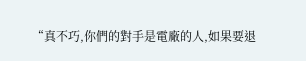“真不巧,你們的對手是電廠的人,如果要退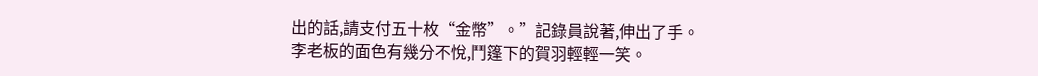出的話,請支付五十枚“金幣”。”記錄員說著,伸出了手。
李老板的面色有幾分不悅,鬥篷下的賀羽輕輕一笑。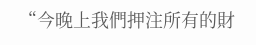“今晚上我們押注所有的財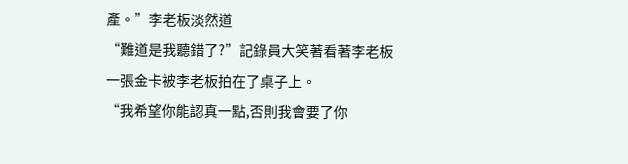產。”李老板淡然道
“難道是我聽錯了?”記錄員大笑著看著李老板
一張金卡被李老板拍在了桌子上。
“我希望你能認真一點,否則我會要了你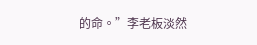的命。”李老板淡然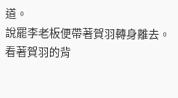道。
說罷李老板便帶著賀羽轉身離去。
看著賀羽的背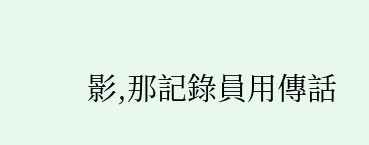影,那記錄員用傳話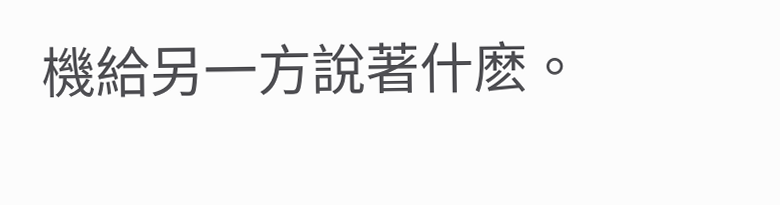機給另一方說著什麽。